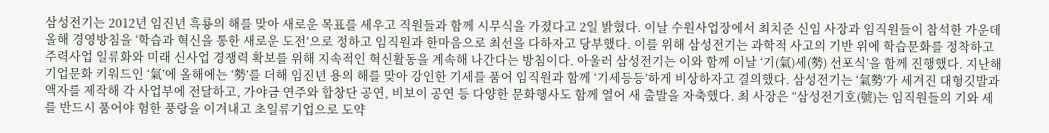삼성전기는 2012년 임진년 흑룡의 해를 맞아 새로운 목표를 세우고 직원들과 함께 시무식을 가졌다고 2일 밝혔다. 이날 수원사업장에서 최치준 신임 사장과 임직원들이 참석한 가운데 올해 경영방침을 ‘학습과 혁신을 통한 새로운 도전’으로 정하고 임직원과 한마음으로 최선을 다하자고 당부했다. 이를 위해 삼성전기는 과학적 사고의 기반 위에 학습문화를 정착하고 주력사업 일류화와 미래 신사업 경쟁력 확보를 위해 지속적인 혁신활동을 계속해 나간다는 방침이다. 아울러 삼성전기는 이와 함께 이날 ‘기(氣)세(勢) 선포식’을 함께 진행했다. 지난해 기업문화 키워드인 ‘氣’에 올해에는 ‘勢’를 더해 임진년 용의 해를 맞아 강인한 기세를 품어 임직원과 함께 ‘기세등등’하게 비상하자고 결의했다. 삼성전기는 ‘氣勢’가 세겨진 대형깃발과 액자를 제작해 각 사업부에 전달하고, 가야금 연주와 합창단 공연, 비보이 공연 등 다양한 문화행사도 함께 열어 새 출발을 자축했다. 최 사장은 “삼성전기호(號)는 임직원들의 기와 세를 반드시 품어야 험한 풍랑을 이겨내고 초일류기업으로 도약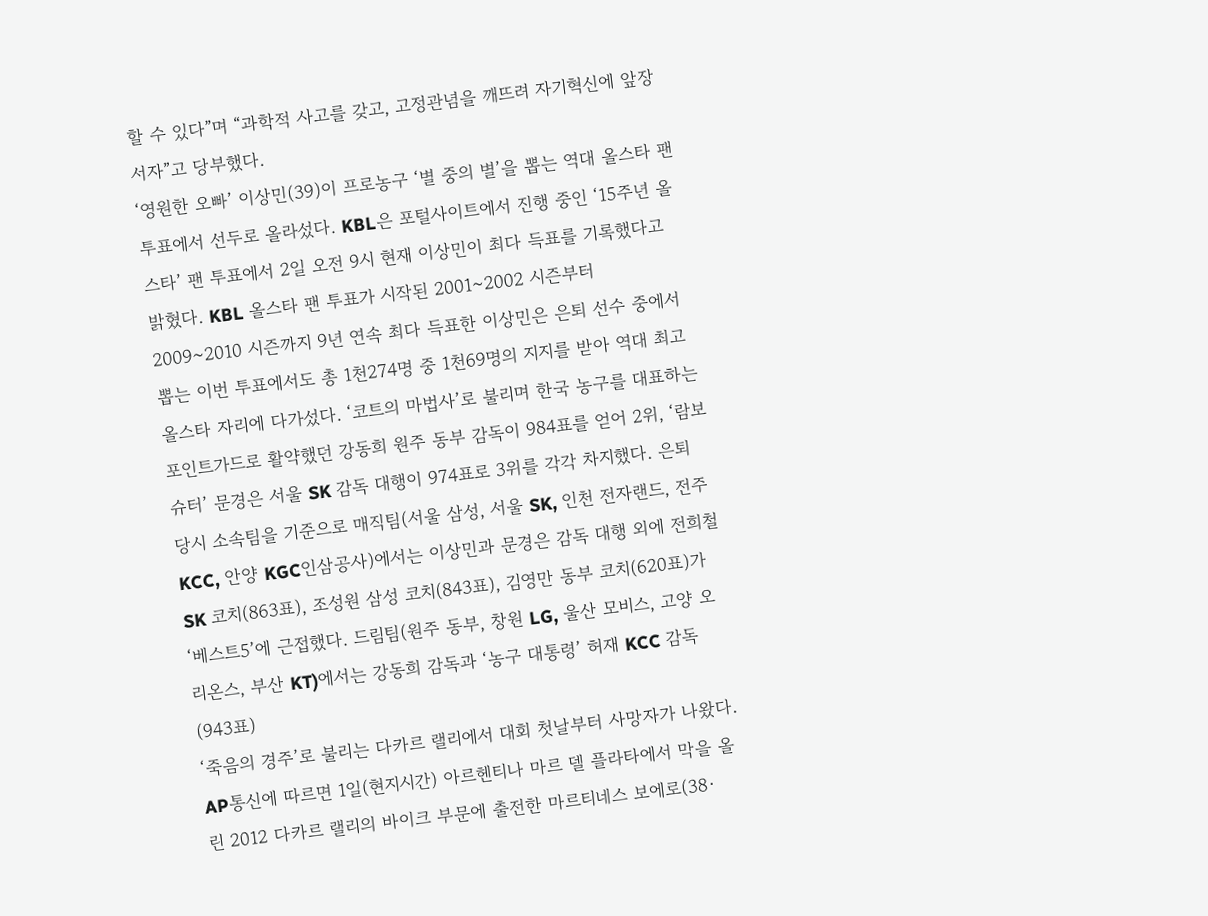할 수 있다”며 “과학적 사고를 갖고, 고정관념을 깨뜨려 자기혁신에 앞장서자”고 당부했다.
‘영원한 오빠’ 이상민(39)이 프로농구 ‘별 중의 별’을 뽑는 역대 올스타 팬 투표에서 선두로 올라섰다. KBL은 포털사이트에서 진행 중인 ‘15주년 올스타’ 팬 투표에서 2일 오전 9시 현재 이상민이 최다 득표를 기록했다고 밝혔다. KBL 올스타 팬 투표가 시작된 2001~2002 시즌부터 2009~2010 시즌까지 9년 연속 최다 득표한 이상민은 은퇴 선수 중에서 뽑는 이번 투표에서도 총 1천274명 중 1천69명의 지지를 받아 역대 최고 올스타 자리에 다가섰다. ‘코트의 마법사’로 불리며 한국 농구를 대표하는 포인트가드로 활약했던 강동희 원주 동부 감독이 984표를 얻어 2위, ‘람보슈터’ 문경은 서울 SK 감독 대행이 974표로 3위를 각각 차지했다. 은퇴 당시 소속팀을 기준으로 매직팀(서울 삼성, 서울 SK, 인천 전자랜드, 전주 KCC, 안양 KGC인삼공사)에서는 이상민과 문경은 감독 대행 외에 전희철 SK 코치(863표), 조성원 삼성 코치(843표), 김영만 동부 코치(620표)가 ‘베스트5’에 근접했다. 드림팀(원주 동부, 창원 LG, 울산 모비스, 고양 오리온스, 부산 KT)에서는 강동희 감독과 ‘농구 대통령’ 허재 KCC 감독(943표)
‘죽음의 경주’로 불리는 다카르 랠리에서 대회 첫날부터 사망자가 나왔다. AP통신에 따르면 1일(현지시간) 아르헨티나 마르 델 플라타에서 막을 올린 2012 다카르 랠리의 바이크 부문에 출전한 마르티네스 보에로(38·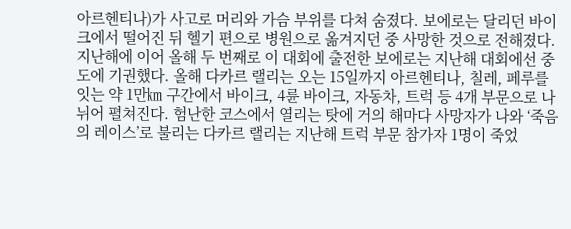아르헨티나)가 사고로 머리와 가슴 부위를 다쳐 숨졌다. 보에로는 달리던 바이크에서 떨어진 뒤 헬기 편으로 병원으로 옮겨지던 중 사망한 것으로 전해졌다. 지난해에 이어 올해 두 번째로 이 대회에 출전한 보에로는 지난해 대회에선 중도에 기권했다. 올해 다카르 랠리는 오는 15일까지 아르헨티나, 칠레, 페루를 잇는 약 1만㎞ 구간에서 바이크, 4륜 바이크, 자동차, 트럭 등 4개 부문으로 나뉘어 펼쳐진다. 험난한 코스에서 열리는 탓에 거의 해마다 사망자가 나와 ‘죽음의 레이스’로 불리는 다카르 랠리는 지난해 트럭 부문 참가자 1명이 죽었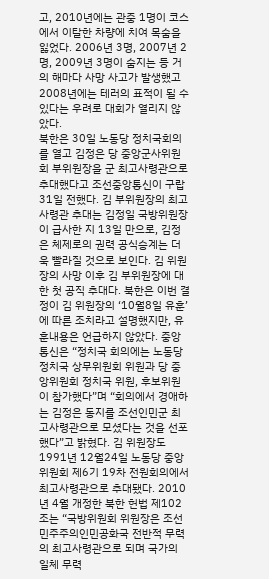고, 2010년에는 관중 1명이 코스에서 이탈한 차량에 치여 목숨을 잃었다. 2006년 3명, 2007년 2명, 2009년 3명이 숨지는 등 거의 해마다 사망 사고가 발생했고 2008년에는 테러의 표적이 될 수 있다는 우려로 대회가 열리지 않았다.
북한은 30일 노동당 정치국회의를 열고 김정은 당 중앙군사위원회 부위원장을 군 최고사령관으로 추대했다고 조선중앙통신이 구랍 31일 전했다. 김 부위원장의 최고사령관 추대는 김정일 국방위원장이 급사한 지 13일 만으로, 김정은 체제로의 권력 공식승계는 더욱 빨라질 것으로 보인다. 김 위원장의 사망 이후 김 부위원장에 대한 첫 공직 추대다. 북한은 이번 결정이 김 위원장의 ‘10월8일 유훈’에 따른 조치라고 설명했지만, 유훈내용은 언급하지 않았다. 중앙통신은 “정치국 회의에는 노동당 정치국 상무위원회 위원과 당 중앙위원회 정치국 위원, 후보위원이 참가했다”며 “회의에서 경애하는 김정은 동지를 조선인민군 최고사령관으로 모셨다는 것을 선포했다”고 밝혔다. 김 위원장도 1991년 12월24일 노동당 중앙위원회 제6기 19차 전원회의에서 최고사령관으로 추대됐다. 2010년 4월 개정한 북한 헌법 제102조는 “국방위원회 위원장은 조선민주주의인민공화국 전반적 무력의 최고사령관으로 되며 국가의 일체 무력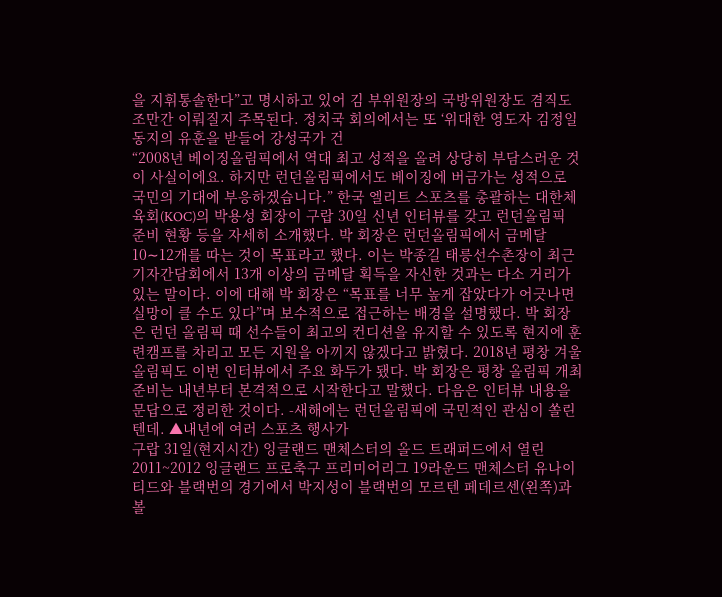을 지휘통솔한다”고 명시하고 있어 김 부위원장의 국방위원장도 겸직도 조만간 이뤄질지 주목된다. 정치국 회의에서는 또 ‘위대한 영도자 김정일 동지의 유훈을 받들어 강성국가 건
“2008년 베이징올림픽에서 역대 최고 성적을 올려 상당히 부담스러운 것이 사실이에요. 하지만 런던올림픽에서도 베이징에 버금가는 성적으로 국민의 기대에 부응하겠습니다.” 한국 엘리트 스포츠를 총괄하는 대한체육회(KOC)의 박용성 회장이 구랍 30일 신년 인터뷰를 갖고 런던올림픽 준비 현황 등을 자세히 소개했다. 박 회장은 런던올림픽에서 금메달 10∼12개를 따는 것이 목표라고 했다. 이는 박종길 태릉선수촌장이 최근 기자간담회에서 13개 이상의 금메달 획득을 자신한 것과는 다소 거리가 있는 말이다. 이에 대해 박 회장은 “목표를 너무 높게 잡았다가 어긋나면 실망이 클 수도 있다”며 보수적으로 접근하는 배경을 설명했다. 박 회장은 런던 올림픽 때 선수들이 최고의 컨디션을 유지할 수 있도록 현지에 훈련캠프를 차리고 모든 지원을 아끼지 않겠다고 밝혔다. 2018년 평창 겨울올림픽도 이번 인터뷰에서 주요 화두가 됐다. 박 회장은 평창 올림픽 개최 준비는 내년부터 본격적으로 시작한다고 말했다. 다음은 인터뷰 내용을 문답으로 정리한 것이다. -새해에는 런던올림픽에 국민적인 관심이 쏠린 텐데. ▲내년에 여러 스포츠 행사가
구랍 31일(현지시간) 잉글랜드 맨체스터의 올드 트래퍼드에서 열린 2011~2012 잉글랜드 프로축구 프리미어리그 19라운드 맨체스터 유나이티드와 블랙번의 경기에서 박지성이 블랙번의 모르텐 페데르센(왼쪽)과 볼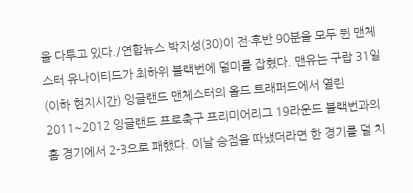을 다투고 있다./연합뉴스 박지성(30)이 전·후반 90분을 모두 뛴 맨체스터 유나이티드가 최하위 블랙번에 덜미를 잡혔다. 맨유는 구랍 31일(이하 현지시간) 잉글랜드 맨체스터의 올드 트래퍼드에서 열린 2011~2012 잉글랜드 프로축구 프리미어리그 19라운드 블랙번과의 홈 경기에서 2-3으로 패했다. 이날 승점을 따냈더라면 한 경기를 덜 치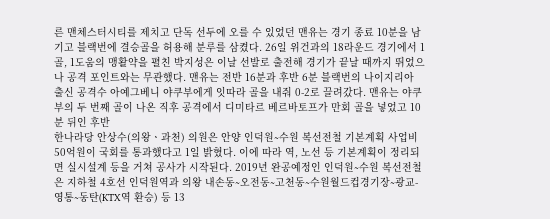른 맨체스터시티를 제치고 단독 선두에 오를 수 있었던 맨유는 경기 종료 10분을 남기고 블랙번에 결승골을 허용해 분루를 삼켰다. 26일 위건과의 18라운드 경기에서 1골, 1도움의 맹활약을 펼친 박지성은 이날 선발로 출전해 경기가 끝날 때까지 뛰었으나 공격 포인트와는 무관했다. 맨유는 전반 16분과 후반 6분 블랙번의 나이지리아 출신 공격수 아예그베니 야쿠부에게 잇따라 골을 내줘 0-2로 끌려갔다. 맨유는 야쿠부의 두 번째 골이 나온 직후 공격에서 디미타르 베르바토프가 만회 골을 넣었고 10분 뒤인 후반
한나라당 안상수(의왕ㆍ과천) 의원은 안양 인덕원∼수원 복선전철 기본계획 사업비 50억원이 국회를 통과했다고 1일 밝혔다. 이에 따라 역, 노선 등 기본계획이 정리되면 실시설계 등을 거쳐 공사가 시작된다. 2019년 완공예정인 인덕원∼수원 복선전철은 지하철 4호선 인덕원역과 의왕 내손동∼오전동∼고천동∼수원월드컵경기장∼광교-영통∼동탄(KTX역 환승) 등 13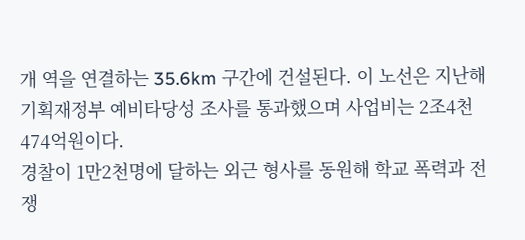개 역을 연결하는 35.6km 구간에 건설된다. 이 노선은 지난해 기획재정부 예비타당성 조사를 통과했으며 사업비는 2조4천474억원이다.
경찰이 1만2천명에 달하는 외근 형사를 동원해 학교 폭력과 전쟁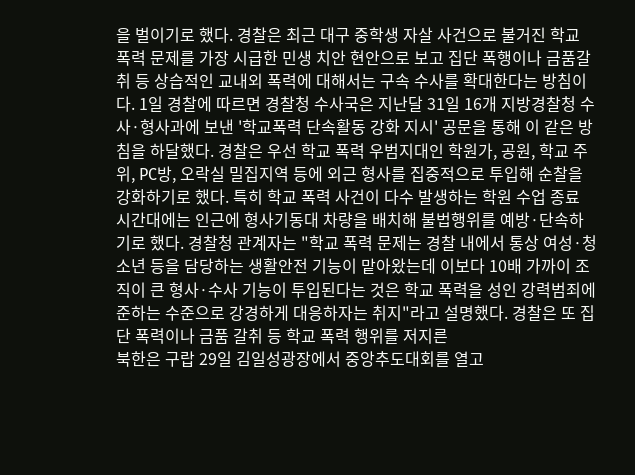을 벌이기로 했다. 경찰은 최근 대구 중학생 자살 사건으로 불거진 학교 폭력 문제를 가장 시급한 민생 치안 현안으로 보고 집단 폭행이나 금품갈취 등 상습적인 교내외 폭력에 대해서는 구속 수사를 확대한다는 방침이다. 1일 경찰에 따르면 경찰청 수사국은 지난달 31일 16개 지방경찰청 수사·형사과에 보낸 '학교폭력 단속활동 강화 지시' 공문을 통해 이 같은 방침을 하달했다. 경찰은 우선 학교 폭력 우범지대인 학원가, 공원, 학교 주위, PC방, 오락실 밀집지역 등에 외근 형사를 집중적으로 투입해 순찰을 강화하기로 했다. 특히 학교 폭력 사건이 다수 발생하는 학원 수업 종료 시간대에는 인근에 형사기동대 차량을 배치해 불법행위를 예방·단속하기로 했다. 경찰청 관계자는 "학교 폭력 문제는 경찰 내에서 통상 여성·청소년 등을 담당하는 생활안전 기능이 맡아왔는데 이보다 10배 가까이 조직이 큰 형사·수사 기능이 투입된다는 것은 학교 폭력을 성인 강력범죄에 준하는 수준으로 강경하게 대응하자는 취지"라고 설명했다. 경찰은 또 집단 폭력이나 금품 갈취 등 학교 폭력 행위를 저지른
북한은 구랍 29일 김일성광장에서 중앙추도대회를 열고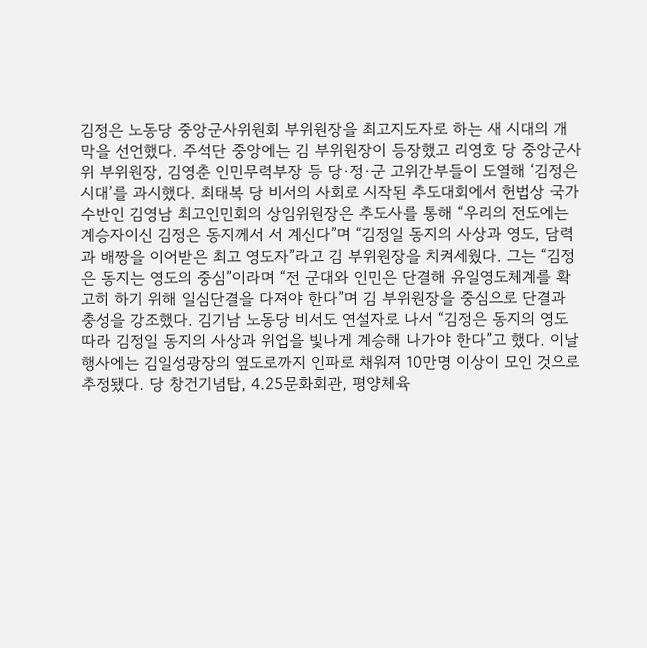김정은 노동당 중앙군사위원회 부위원장을 최고지도자로 하는 새 시대의 개막을 선언했다. 주석단 중앙에는 김 부위원장이 등장했고 리영호 당 중앙군사위 부위원장, 김영춘 인민무력부장 등 당·정·군 고위간부들이 도열해 ‘김정은 시대’를 과시했다. 최태복 당 비서의 사회로 시작된 추도대회에서 헌법상 국가수반인 김영남 최고인민회의 상임위원장은 추도사를 통해 “우리의 전도에는 계승자이신 김정은 동지께서 서 계신다”며 “김정일 동지의 사상과 영도, 담력과 배짱을 이어받은 최고 영도자”라고 김 부위원장을 치켜세웠다. 그는 “김정은 동지는 영도의 중심”이라며 “전 군대와 인민은 단결해 유일영도체계를 확고히 하기 위해 일심단결을 다져야 한다”며 김 부위원장을 중심으로 단결과 충성을 강조했다. 김기남 노동당 비서도 연설자로 나서 “김정은 동지의 영도따라 김정일 동지의 사상과 위업을 빛나게 계승해 나가야 한다”고 했다. 이날 행사에는 김일성광장의 옆도로까지 인파로 채워져 10만명 이상이 모인 것으로 추정됐다. 당 창건기념탑, 4.25문화회관, 평양체육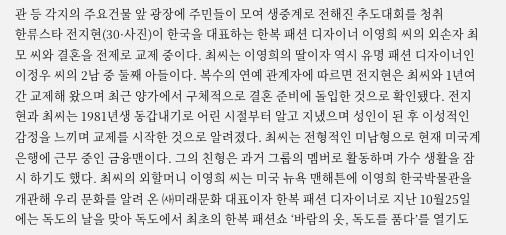관 등 각지의 주요건물 앞 광장에 주민들이 모여 생중계로 전해진 추도대회를 청취
한류스타 전지현(30·사진)이 한국을 대표하는 한복 패션 디자이너 이영희 씨의 외손자 최모 씨와 결혼을 전제로 교제 중이다. 최씨는 이영희의 딸이자 역시 유명 패션 디자이너인 이정우 씨의 2남 중 둘째 아들이다. 복수의 연예 관계자에 따르면 전지현은 최씨와 1년여간 교제해 왔으며 최근 양가에서 구체적으로 결혼 준비에 돌입한 것으로 확인됐다. 전지현과 최씨는 1981년생 동갑내기로 어린 시절부터 알고 지냈으며 성인이 된 후 이성적인 감정을 느끼며 교제를 시작한 것으로 알려졌다. 최씨는 전형적인 미남형으로 현재 미국계 은행에 근무 중인 금융맨이다. 그의 친형은 과거 그룹의 멤버로 활동하며 가수 생활을 잠시 하기도 했다. 최씨의 외할머니 이영희 씨는 미국 뉴욕 맨해튼에 이영희 한국박물관을 개관해 우리 문화를 알려 온 ㈔미래문화 대표이자 한복 패션 디자이너로 지난 10월25일에는 독도의 날을 맞아 독도에서 최초의 한복 패션쇼 ‘바람의 옷, 독도를 품다’를 열기도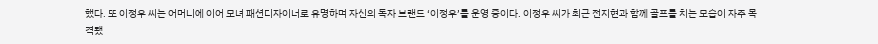했다. 또 이정우 씨는 어머니에 이어 모녀 패션디자이너로 유명하며 자신의 독자 브랜드 ‘이정우’를 운영 중이다. 이정우 씨가 최근 전지현과 함께 골프를 치는 모습이 자주 목격됐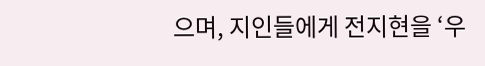으며, 지인들에게 전지현을 ‘우